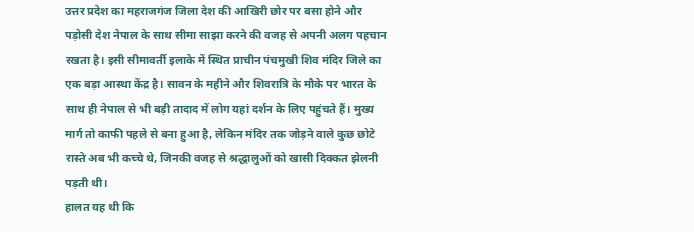उत्तर प्रदेश का महराजगंज जिला देश की आखिरी छोर पर बसा होने और पड़ोसी देश नेपाल के साथ सीमा साझा करने की वजह से अपनी अलग पहचान रखता है। इसी सीमावर्ती इलाके में स्थित प्राचीन पंचमुखी शिव मंदिर जिले का एक बड़ा आस्था केंद्र है। सावन के महीने और शिवरात्रि के मौके पर भारत के साथ ही नेपाल से भी बड़ी तादाद में लोग यहां दर्शन के लिए पहुंचते हैं। मुख्य मार्ग तो काफी पहले से बना हुआ है, लेकिन मंदिर तक जोड़ने वाले कुछ छोटे रास्ते अब भी कच्चे थे, जिनकी वजह से श्रद्धालुओं को खासी दिक्कत झेलनी पड़ती थी।
हालत यह थी कि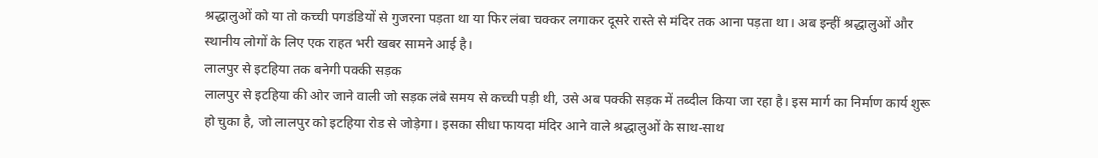श्रद्धालुओं को या तो कच्ची पगडंडियों से गुजरना पड़ता था या फिर लंबा चक्कर लगाकर दूसरे रास्ते से मंदिर तक आना पड़ता था। अब इन्हीं श्रद्धालुओं और स्थानीय लोगों के लिए एक राहत भरी खबर सामने आई है।
लालपुर से इटहिया तक बनेगी पक्की सड़क
लालपुर से इटहिया की ओर जाने वाली जो सड़क लंबे समय से कच्ची पड़ी थी, उसे अब पक्की सड़क में तब्दील किया जा रहा है। इस मार्ग का निर्माण कार्य शुरू हो चुका है, जो लालपुर को इटहिया रोड से जोड़ेगा। इसका सीधा फायदा मंदिर आने वाले श्रद्धालुओं के साथ-साथ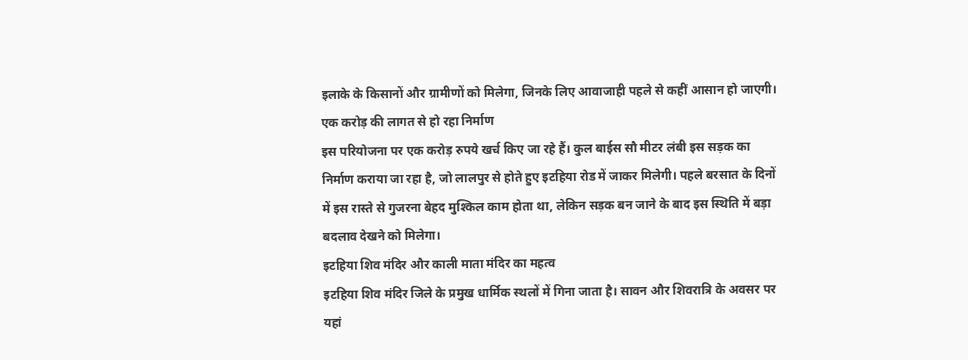इलाके के किसानों और ग्रामीणों को मिलेगा, जिनके लिए आवाजाही पहले से कहीं आसान हो जाएगी।
एक करोड़ की लागत से हो रहा निर्माण
इस परियोजना पर एक करोड़ रुपये खर्च किए जा रहे हैं। कुल बाईस सौ मीटर लंबी इस सड़क का निर्माण कराया जा रहा है, जो लालपुर से होते हुए इटहिया रोड में जाकर मिलेगी। पहले बरसात के दिनों में इस रास्ते से गुजरना बेहद मुश्किल काम होता था, लेकिन सड़क बन जाने के बाद इस स्थिति में बड़ा बदलाव देखने को मिलेगा।
इटहिया शिव मंदिर और काली माता मंदिर का महत्व
इटहिया शिव मंदिर जिले के प्रमुख धार्मिक स्थलों में गिना जाता है। सावन और शिवरात्रि के अवसर पर यहां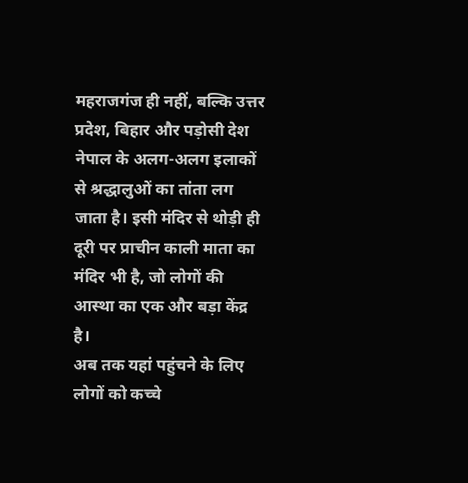महराजगंज ही नहीं, बल्कि उत्तर प्रदेश, बिहार और पड़ोसी देश नेपाल के अलग-अलग इलाकों से श्रद्धालुओं का तांता लग जाता है। इसी मंदिर से थोड़ी ही दूरी पर प्राचीन काली माता का मंदिर भी है, जो लोगों की आस्था का एक और बड़ा केंद्र है।
अब तक यहां पहुंचने के लिए लोगों को कच्चे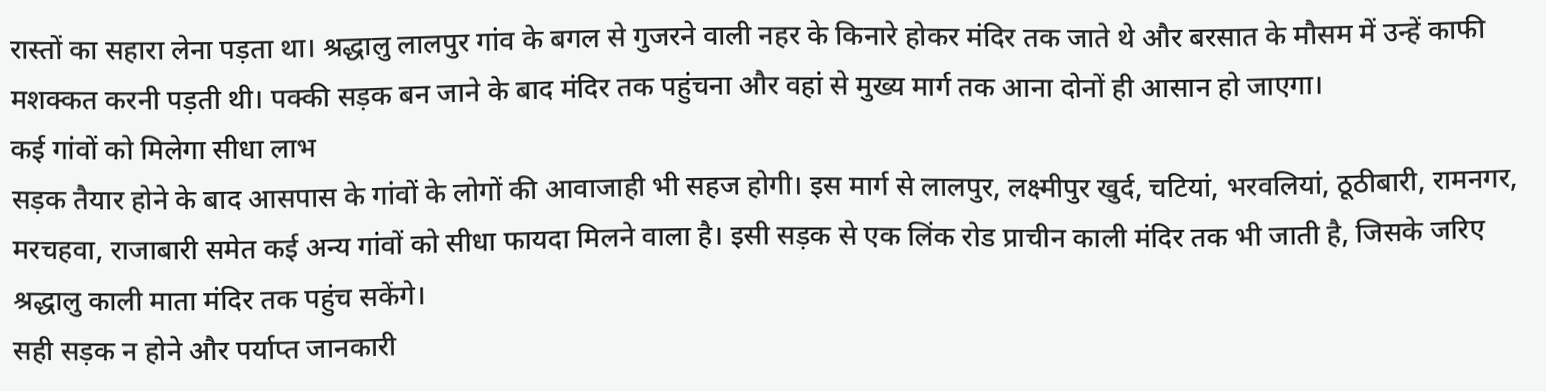रास्तों का सहारा लेना पड़ता था। श्रद्धालु लालपुर गांव के बगल से गुजरने वाली नहर के किनारे होकर मंदिर तक जाते थे और बरसात के मौसम में उन्हें काफी मशक्कत करनी पड़ती थी। पक्की सड़क बन जाने के बाद मंदिर तक पहुंचना और वहां से मुख्य मार्ग तक आना दोनों ही आसान हो जाएगा।
कई गांवों को मिलेगा सीधा लाभ
सड़क तैयार होने के बाद आसपास के गांवों के लोगों की आवाजाही भी सहज होगी। इस मार्ग से लालपुर, लक्ष्मीपुर खुर्द, चटियां, भरवलियां, ठूठीबारी, रामनगर, मरचहवा, राजाबारी समेत कई अन्य गांवों को सीधा फायदा मिलने वाला है। इसी सड़क से एक लिंक रोड प्राचीन काली मंदिर तक भी जाती है, जिसके जरिए श्रद्धालु काली माता मंदिर तक पहुंच सकेंगे।
सही सड़क न होने और पर्याप्त जानकारी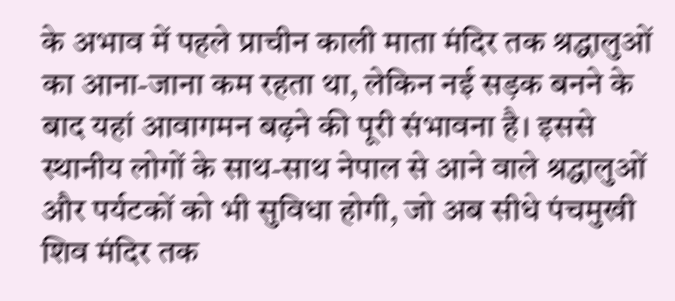के अभाव में पहले प्राचीन काली माता मंदिर तक श्रद्धालुओं का आना-जाना कम रहता था, लेकिन नई सड़क बनने के बाद यहां आवागमन बढ़ने की पूरी संभावना है। इससे स्थानीय लोगों के साथ-साथ नेपाल से आने वाले श्रद्धालुओं और पर्यटकों को भी सुविधा होगी, जो अब सीधे पंचमुखी शिव मंदिर तक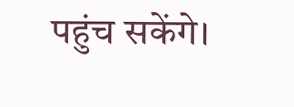पहुंच सकेंगे।